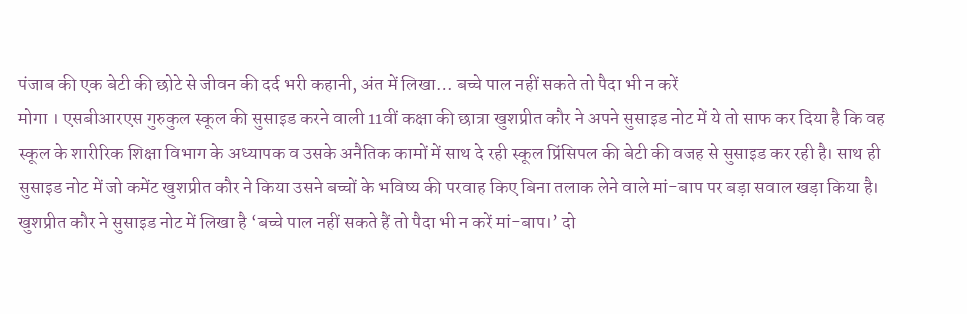पंजाब की एक बेटी की छोटे से जीवन की दर्द भरी कहानी, अंत में लिखा… बच्चे पाल नहीं सकते तो पैदा भी न करें
मोगा । एसबीआरएस गुरुकुल स्कूल की सुसाइड करने वाली 11वीं कक्षा की छात्रा खुशप्रीत कौर ने अपने सुसाइड नोट में ये तो साफ कर दिया है कि वह स्कूल के शारीरिक शिक्षा विभाग के अध्यापक व उसके अनैतिक कामों में साथ दे रही स्कूल प्रिंसिपल की बेटी की वजह से सुसाइड कर रही है। साथ ही सुसाइड नोट में जो कमेंट खुशप्रीत कौर ने किया उसने बच्चों के भविष्य की परवाह किए बिना तलाक लेने वाले मां-बाप पर बड़ा सवाल खड़ा किया है।
खुशप्रीत कौर ने सुसाइड नोट में लिखा है ‘बच्चे पाल नहीं सकते हैं तो पैदा भी न करें मां-बाप।’ दो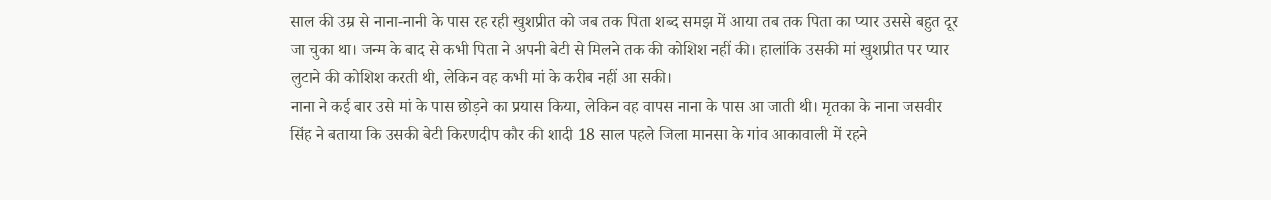साल की उम्र से नाना-नानी के पास रह रही खुशप्रीत को जब तक पिता शब्द समझ में आया तब तक पिता का प्यार उससे बहुत दूर जा चुका था। जन्म के बाद से कभी पिता ने अपनी बेटी से मिलने तक की कोशिश नहीं की। हालांकि उसकी मां खुशप्रीत पर प्यार लुटाने की कोशिश करती थी, लेकिन वह कभी मां के करीब नहीं आ सकी।
नाना ने कई बार उसे मां के पास छोड़ने का प्रयास किया, लेकिन वह वापस नाना के पास आ जाती थी। मृतका के नाना जसवीर सिंह ने बताया कि उसकी बेटी किरणदीप कौर की शादी 18 साल पहले जिला मानसा के गांव आकावाली में रहने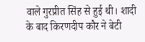वाले गुरप्रीत सिंह से हुई थी। शादी के बाद किरणदीप कौर ने बेटी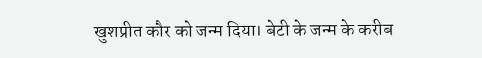खुशप्रीत कौर को जन्म दिया। बेटी के जन्म के करीब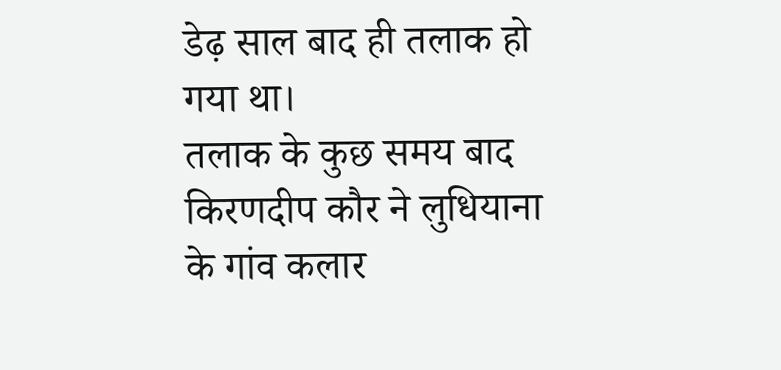डेढ़ साल बाद ही तलाक हो गया था।
तलाक के कुछ समय बाद किरणदीप कौर ने लुधियाना के गांव कलार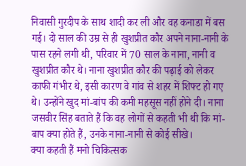निवासी गुरदीप के साथ शादी कर ली और वह कनाडा में बस गई। दो साल की उम्र से ही खुशप्रीत कौर अपने नाना-नानी के पास रहने लगी थी, परिवार में 70 साल के नाना, नानी व खुशप्रीत कौर थे। नाना खुशप्रीत कौर की पढ़ाई को लेकर काफी गंभीर थे, इसी कारण वे गांव से शहर में शिफ्ट हो गए थे। उन्होंने खुद मां-बांप की कमी महसूस नहीं होने दी। नाना जसवीर सिंह बताते हैं कि वह लोगों से कहती भी थी कि मां-बाप क्या होते हैं, उनके नाना-नानी से कोई सीखे।
क्या कहती हैं मनो चिकित्सक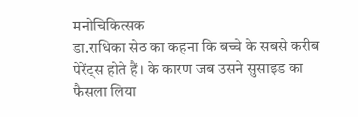मनोचिकित्सक
डा.राधिका सेठ का कहना कि बच्चे के सबसे करीब पेरेंट्स होते हैं। के कारण जब उसने सुसाइड का फैसला लिया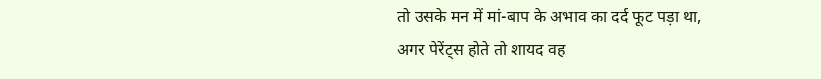तो उसके मन में मां-बाप के अभाव का दर्द फूट पड़ा था, अगर पेरेंट्स होते तो शायद वह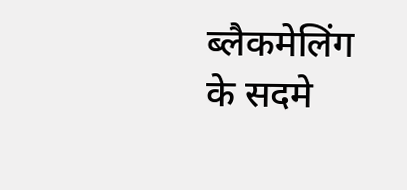ब्लैकमेलिंग के सदमे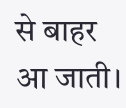से बाहर आ जाती।